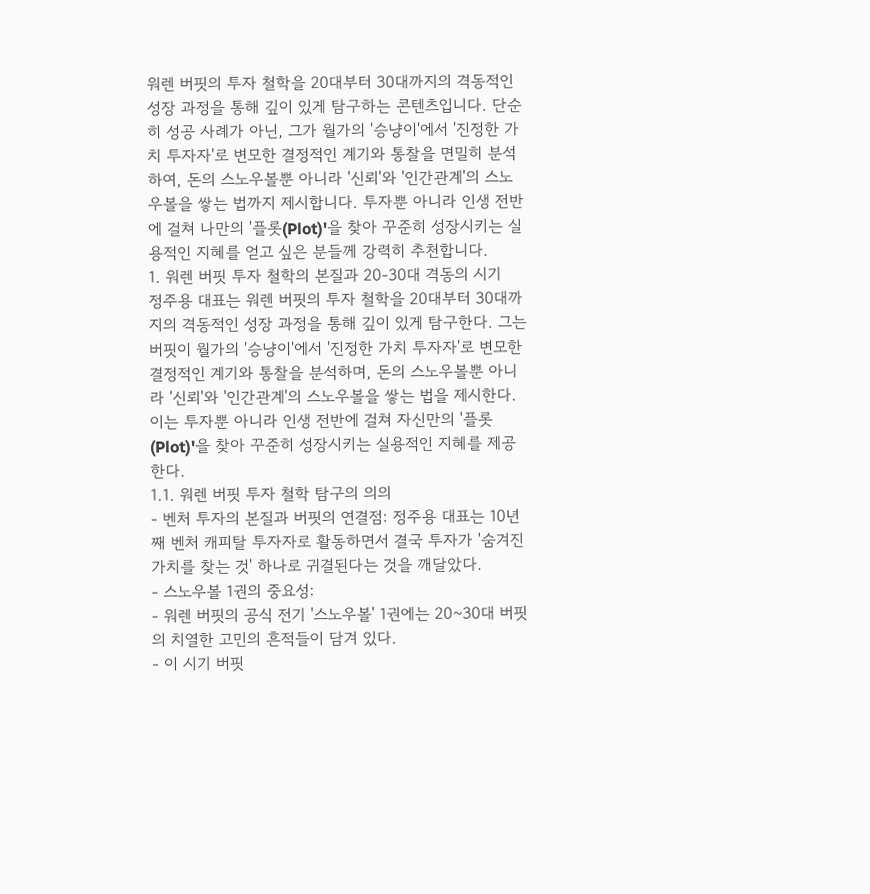워렌 버핏의 투자 철학을 20대부터 30대까지의 격동적인 성장 과정을 통해 깊이 있게 탐구하는 콘텐츠입니다. 단순히 성공 사례가 아닌, 그가 월가의 '승냥이'에서 '진정한 가치 투자자'로 변모한 결정적인 계기와 통찰을 면밀히 분석하여, 돈의 스노우볼뿐 아니라 '신뢰'와 '인간관계'의 스노우볼을 쌓는 법까지 제시합니다. 투자뿐 아니라 인생 전반에 걸쳐 나만의 '플롯(Plot)'을 찾아 꾸준히 성장시키는 실용적인 지혜를 얻고 싶은 분들께 강력히 추천합니다.
1. 워렌 버핏 투자 철학의 본질과 20-30대 격동의 시기
정주용 대표는 워렌 버핏의 투자 철학을 20대부터 30대까지의 격동적인 성장 과정을 통해 깊이 있게 탐구한다. 그는 버핏이 월가의 '승냥이'에서 '진정한 가치 투자자'로 변모한 결정적인 계기와 통찰을 분석하며, 돈의 스노우볼뿐 아니라 '신뢰'와 '인간관계'의 스노우볼을 쌓는 법을 제시한다. 이는 투자뿐 아니라 인생 전반에 걸쳐 자신만의 '플롯(Plot)'을 찾아 꾸준히 성장시키는 실용적인 지혜를 제공한다.
1.1. 워렌 버핏 투자 철학 탐구의 의의
- 벤처 투자의 본질과 버핏의 연결점: 정주용 대표는 10년째 벤처 캐피탈 투자자로 활동하면서 결국 투자가 '숨겨진 가치를 찾는 것' 하나로 귀결된다는 것을 깨달았다.
- 스노우볼 1권의 중요성:
- 워렌 버핏의 공식 전기 '스노우볼' 1권에는 20~30대 버핏의 치열한 고민의 흔적들이 담겨 있다.
- 이 시기 버핏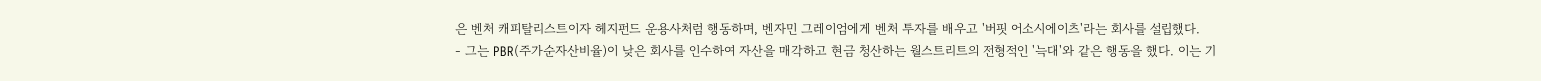은 벤처 캐피탈리스트이자 헤지펀드 운용사처럼 행동하며, 벤자민 그레이엄에게 벤처 투자를 배우고 '버핏 어소시에이츠'라는 회사를 설립했다.
- 그는 PBR(주가순자산비율)이 낮은 회사를 인수하여 자산을 매각하고 현금 청산하는 월스트리트의 전형적인 '늑대'와 같은 행동을 했다. 이는 기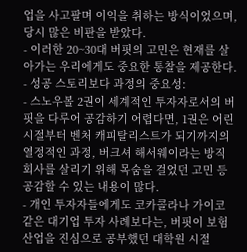업을 사고팔며 이익을 취하는 방식이었으며, 당시 많은 비판을 받았다.
- 이러한 20~30대 버핏의 고민은 현재를 살아가는 우리에게도 중요한 통찰을 제공한다.
- 성공 스토리보다 과정의 중요성:
- 스노우볼 2권이 세계적인 투자자로서의 버핏을 다루어 공감하기 어렵다면, 1권은 어린 시절부터 벤처 캐피탈리스트가 되기까지의 열정적인 과정, 버크셔 해서웨이라는 방직 회사를 살리기 위해 목숨을 걸었던 고민 등 공감할 수 있는 내용이 많다.
- 개인 투자자들에게도 코카콜라나 가이코 같은 대기업 투자 사례보다는, 버핏이 보험 산업을 진심으로 공부했던 대학원 시절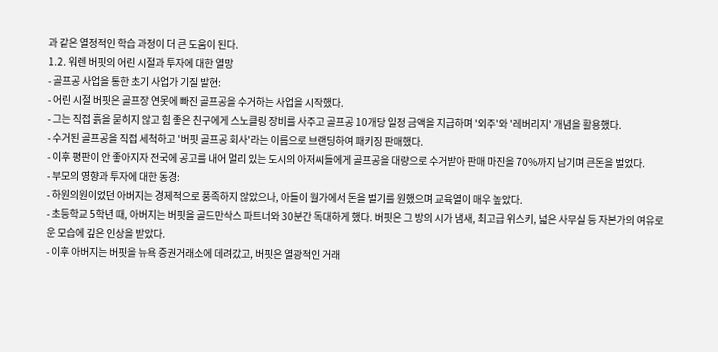과 같은 열정적인 학습 과정이 더 큰 도움이 된다.
1.2. 워렌 버핏의 어린 시절과 투자에 대한 열망
- 골프공 사업을 통한 초기 사업가 기질 발현:
- 어린 시절 버핏은 골프장 연못에 빠진 골프공을 수거하는 사업을 시작했다.
- 그는 직접 흙을 묻히지 않고 힘 좋은 친구에게 스노클링 장비를 사주고 골프공 10개당 일정 금액을 지급하며 '외주'와 '레버리지' 개념을 활용했다.
- 수거된 골프공을 직접 세척하고 '버핏 골프공 회사'라는 이름으로 브랜딩하여 패키징 판매했다.
- 이후 평판이 안 좋아지자 전국에 공고를 내어 멀리 있는 도시의 아저씨들에게 골프공을 대량으로 수거받아 판매 마진을 70%까지 남기며 큰돈을 벌었다.
- 부모의 영향과 투자에 대한 동경:
- 하원의원이었던 아버지는 경제적으로 풍족하지 않았으나, 아들이 월가에서 돈을 벌기를 원했으며 교육열이 매우 높았다.
- 초등학교 5학년 때, 아버지는 버핏을 골드만삭스 파트너와 30분간 독대하게 했다. 버핏은 그 방의 시가 냄새, 최고급 위스키, 넓은 사무실 등 자본가의 여유로운 모습에 깊은 인상을 받았다.
- 이후 아버지는 버핏을 뉴욕 증권거래소에 데려갔고, 버핏은 열광적인 거래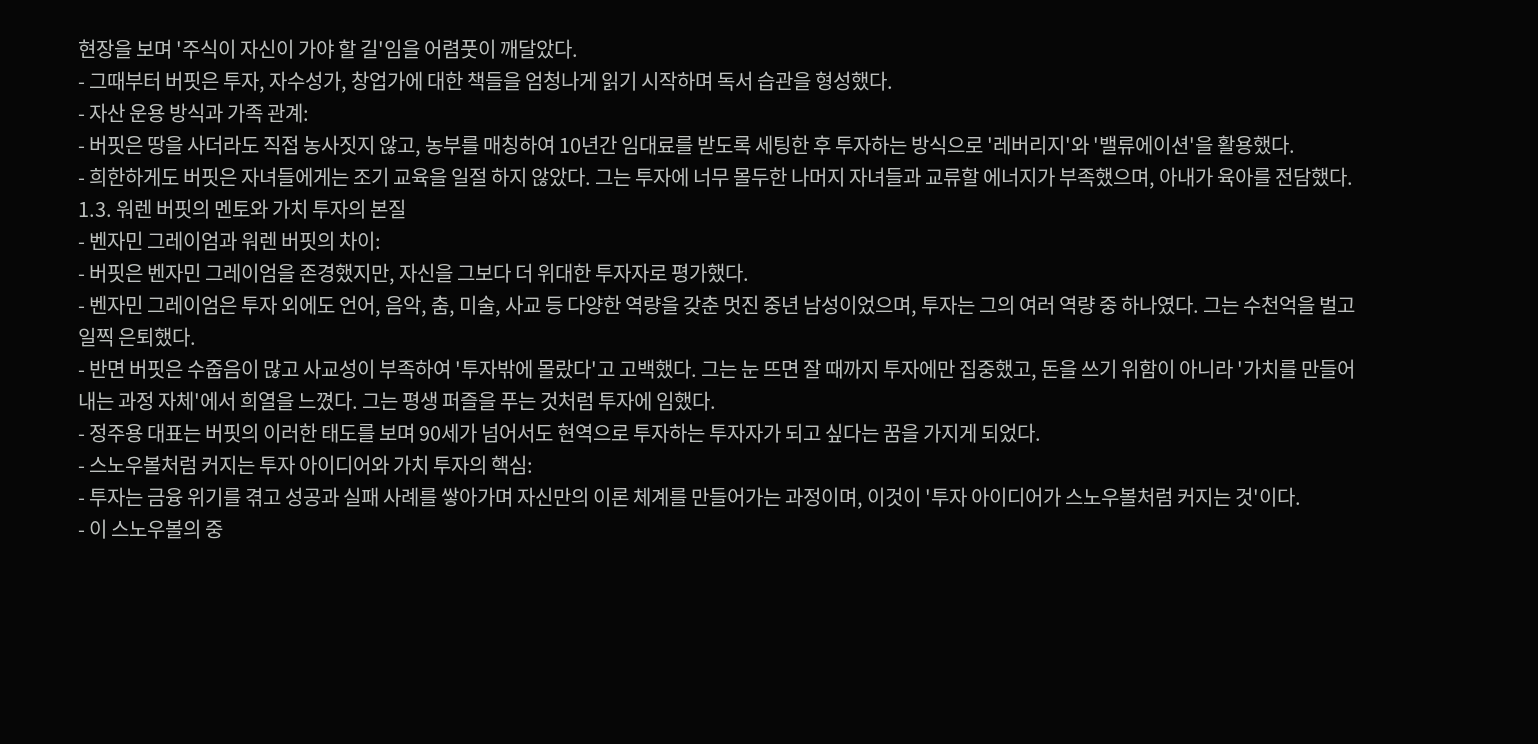현장을 보며 '주식이 자신이 가야 할 길'임을 어렴풋이 깨달았다.
- 그때부터 버핏은 투자, 자수성가, 창업가에 대한 책들을 엄청나게 읽기 시작하며 독서 습관을 형성했다.
- 자산 운용 방식과 가족 관계:
- 버핏은 땅을 사더라도 직접 농사짓지 않고, 농부를 매칭하여 10년간 임대료를 받도록 세팅한 후 투자하는 방식으로 '레버리지'와 '밸류에이션'을 활용했다.
- 희한하게도 버핏은 자녀들에게는 조기 교육을 일절 하지 않았다. 그는 투자에 너무 몰두한 나머지 자녀들과 교류할 에너지가 부족했으며, 아내가 육아를 전담했다.
1.3. 워렌 버핏의 멘토와 가치 투자의 본질
- 벤자민 그레이엄과 워렌 버핏의 차이:
- 버핏은 벤자민 그레이엄을 존경했지만, 자신을 그보다 더 위대한 투자자로 평가했다.
- 벤자민 그레이엄은 투자 외에도 언어, 음악, 춤, 미술, 사교 등 다양한 역량을 갖춘 멋진 중년 남성이었으며, 투자는 그의 여러 역량 중 하나였다. 그는 수천억을 벌고 일찍 은퇴했다.
- 반면 버핏은 수줍음이 많고 사교성이 부족하여 '투자밖에 몰랐다'고 고백했다. 그는 눈 뜨면 잘 때까지 투자에만 집중했고, 돈을 쓰기 위함이 아니라 '가치를 만들어내는 과정 자체'에서 희열을 느꼈다. 그는 평생 퍼즐을 푸는 것처럼 투자에 임했다.
- 정주용 대표는 버핏의 이러한 태도를 보며 90세가 넘어서도 현역으로 투자하는 투자자가 되고 싶다는 꿈을 가지게 되었다.
- 스노우볼처럼 커지는 투자 아이디어와 가치 투자의 핵심:
- 투자는 금융 위기를 겪고 성공과 실패 사례를 쌓아가며 자신만의 이론 체계를 만들어가는 과정이며, 이것이 '투자 아이디어가 스노우볼처럼 커지는 것'이다.
- 이 스노우볼의 중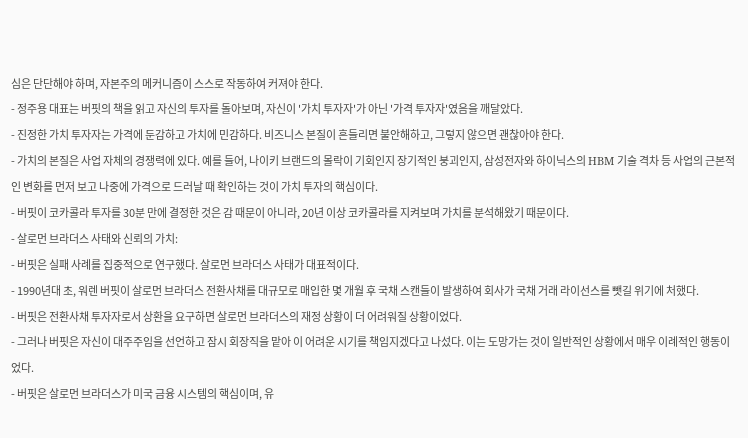심은 단단해야 하며, 자본주의 메커니즘이 스스로 작동하여 커져야 한다.
- 정주용 대표는 버핏의 책을 읽고 자신의 투자를 돌아보며, 자신이 '가치 투자자'가 아닌 '가격 투자자'였음을 깨달았다.
- 진정한 가치 투자자는 가격에 둔감하고 가치에 민감하다. 비즈니스 본질이 흔들리면 불안해하고, 그렇지 않으면 괜찮아야 한다.
- 가치의 본질은 사업 자체의 경쟁력에 있다. 예를 들어, 나이키 브랜드의 몰락이 기회인지 장기적인 붕괴인지, 삼성전자와 하이닉스의 HBM 기술 격차 등 사업의 근본적인 변화를 먼저 보고 나중에 가격으로 드러날 때 확인하는 것이 가치 투자의 핵심이다.
- 버핏이 코카콜라 투자를 30분 만에 결정한 것은 감 때문이 아니라, 20년 이상 코카콜라를 지켜보며 가치를 분석해왔기 때문이다.
- 살로먼 브라더스 사태와 신뢰의 가치:
- 버핏은 실패 사례를 집중적으로 연구했다. 살로먼 브라더스 사태가 대표적이다.
- 1990년대 초, 워렌 버핏이 살로먼 브라더스 전환사채를 대규모로 매입한 몇 개월 후 국채 스캔들이 발생하여 회사가 국채 거래 라이선스를 뺏길 위기에 처했다.
- 버핏은 전환사채 투자자로서 상환을 요구하면 살로먼 브라더스의 재정 상황이 더 어려워질 상황이었다.
- 그러나 버핏은 자신이 대주주임을 선언하고 잠시 회장직을 맡아 이 어려운 시기를 책임지겠다고 나섰다. 이는 도망가는 것이 일반적인 상황에서 매우 이례적인 행동이었다.
- 버핏은 살로먼 브라더스가 미국 금융 시스템의 핵심이며, 유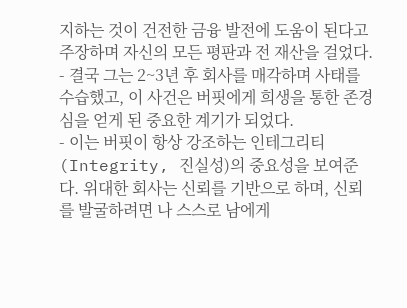지하는 것이 건전한 금융 발전에 도움이 된다고 주장하며 자신의 모든 평판과 전 재산을 걸었다.
- 결국 그는 2~3년 후 회사를 매각하며 사태를 수습했고, 이 사건은 버핏에게 희생을 통한 존경심을 얻게 된 중요한 계기가 되었다.
- 이는 버핏이 항상 강조하는 인테그리티(Integrity, 진실성)의 중요성을 보여준다. 위대한 회사는 신뢰를 기반으로 하며, 신뢰를 발굴하려면 나 스스로 남에게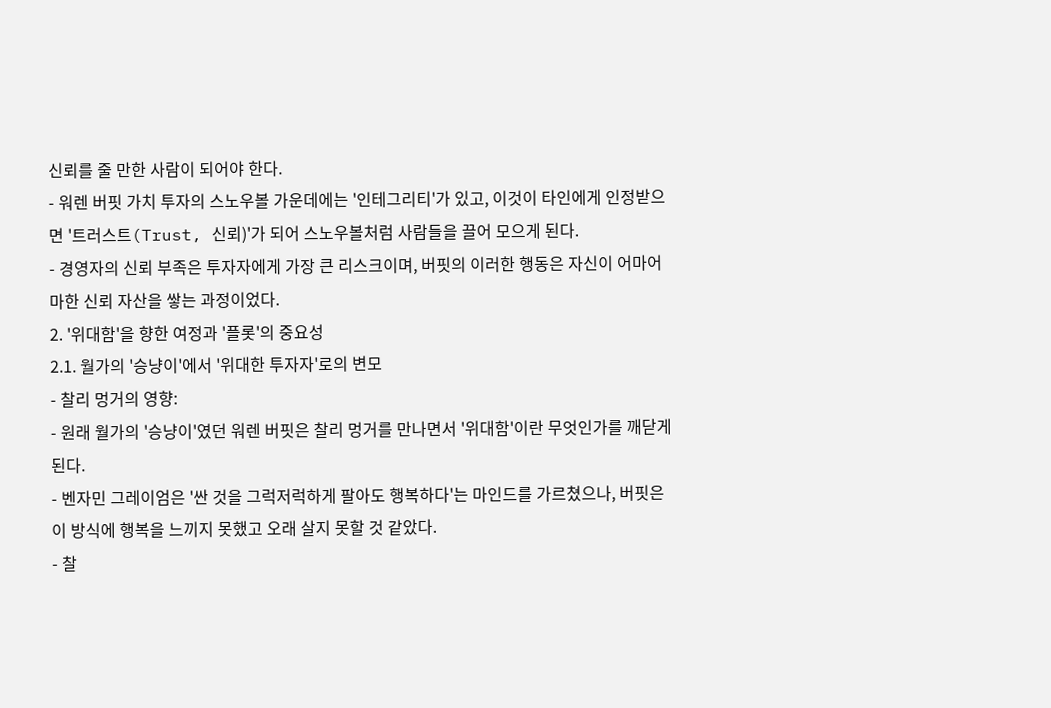신뢰를 줄 만한 사람이 되어야 한다.
- 워렌 버핏 가치 투자의 스노우볼 가운데에는 '인테그리티'가 있고, 이것이 타인에게 인정받으면 '트러스트(Trust, 신뢰)'가 되어 스노우볼처럼 사람들을 끌어 모으게 된다.
- 경영자의 신뢰 부족은 투자자에게 가장 큰 리스크이며, 버핏의 이러한 행동은 자신이 어마어마한 신뢰 자산을 쌓는 과정이었다.
2. '위대함'을 향한 여정과 '플롯'의 중요성
2.1. 월가의 '승냥이'에서 '위대한 투자자'로의 변모
- 찰리 멍거의 영향:
- 원래 월가의 '승냥이'였던 워렌 버핏은 찰리 멍거를 만나면서 '위대함'이란 무엇인가를 깨닫게 된다.
- 벤자민 그레이엄은 '싼 것을 그럭저럭하게 팔아도 행복하다'는 마인드를 가르쳤으나, 버핏은 이 방식에 행복을 느끼지 못했고 오래 살지 못할 것 같았다.
- 찰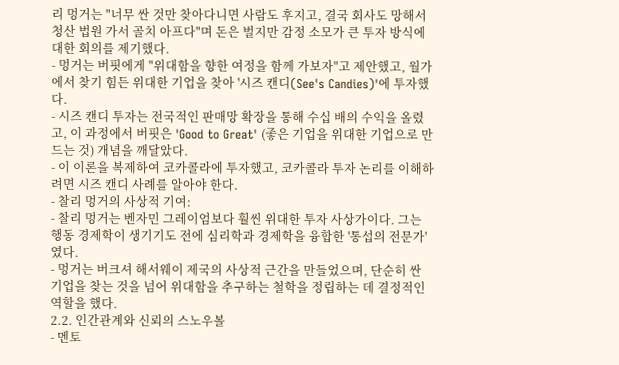리 멍거는 "너무 싼 것만 찾아다니면 사람도 후지고, 결국 회사도 망해서 청산 법원 가서 골치 아프다"며 돈은 벌지만 감정 소모가 큰 투자 방식에 대한 회의를 제기했다.
- 멍거는 버핏에게 "위대함을 향한 여정을 함께 가보자"고 제안했고, 월가에서 찾기 힘든 위대한 기업을 찾아 '시즈 캔디(See's Candies)'에 투자했다.
- 시즈 캔디 투자는 전국적인 판매망 확장을 통해 수십 배의 수익을 올렸고, 이 과정에서 버핏은 'Good to Great' (좋은 기업을 위대한 기업으로 만드는 것) 개념을 깨달았다.
- 이 이론을 복제하여 코카콜라에 투자했고, 코카콜라 투자 논리를 이해하려면 시즈 캔디 사례를 알아야 한다.
- 찰리 멍거의 사상적 기여:
- 찰리 멍거는 벤자민 그레이엄보다 훨씬 위대한 투자 사상가이다. 그는 행동 경제학이 생기기도 전에 심리학과 경제학을 융합한 '통섭의 전문가'였다.
- 멍거는 버크셔 해서웨이 제국의 사상적 근간을 만들었으며, 단순히 싼 기업을 찾는 것을 넘어 위대함을 추구하는 철학을 정립하는 데 결정적인 역할을 했다.
2.2. 인간관계와 신뢰의 스노우볼
- 멘토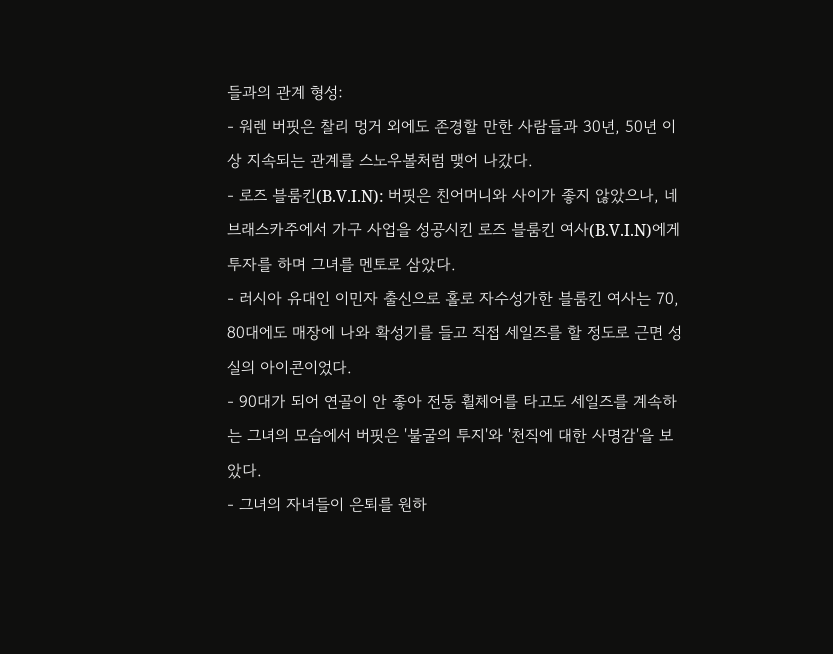들과의 관계 형성:
- 워렌 버핏은 찰리 멍거 외에도 존경할 만한 사람들과 30년, 50년 이상 지속되는 관계를 스노우볼처럼 맺어 나갔다.
- 로즈 블룸킨(B.V.I.N): 버핏은 친어머니와 사이가 좋지 않았으나, 네브래스카주에서 가구 사업을 성공시킨 로즈 블룸킨 여사(B.V.I.N)에게 투자를 하며 그녀를 멘토로 삼았다.
- 러시아 유대인 이민자 출신으로 홀로 자수성가한 블룸킨 여사는 70, 80대에도 매장에 나와 확성기를 들고 직접 세일즈를 할 정도로 근면 성실의 아이콘이었다.
- 90대가 되어 연골이 안 좋아 전동 휠체어를 타고도 세일즈를 계속하는 그녀의 모습에서 버핏은 '불굴의 투지'와 '천직에 대한 사명감'을 보았다.
- 그녀의 자녀들이 은퇴를 원하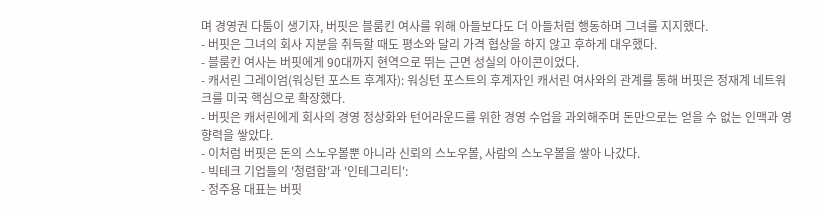며 경영권 다툼이 생기자, 버핏은 블룸킨 여사를 위해 아들보다도 더 아들처럼 행동하며 그녀를 지지했다.
- 버핏은 그녀의 회사 지분을 취득할 때도 평소와 달리 가격 협상을 하지 않고 후하게 대우했다.
- 블룸킨 여사는 버핏에게 90대까지 현역으로 뛰는 근면 성실의 아이콘이었다.
- 캐서린 그레이엄(워싱턴 포스트 후계자): 워싱턴 포스트의 후계자인 캐서린 여사와의 관계를 통해 버핏은 정재계 네트워크를 미국 핵심으로 확장했다.
- 버핏은 캐서린에게 회사의 경영 정상화와 턴어라운드를 위한 경영 수업을 과외해주며 돈만으로는 얻을 수 없는 인맥과 영향력을 쌓았다.
- 이처럼 버핏은 돈의 스노우볼뿐 아니라 신뢰의 스노우볼, 사람의 스노우볼을 쌓아 나갔다.
- 빅테크 기업들의 '청렴함'과 '인테그리티':
- 정주용 대표는 버핏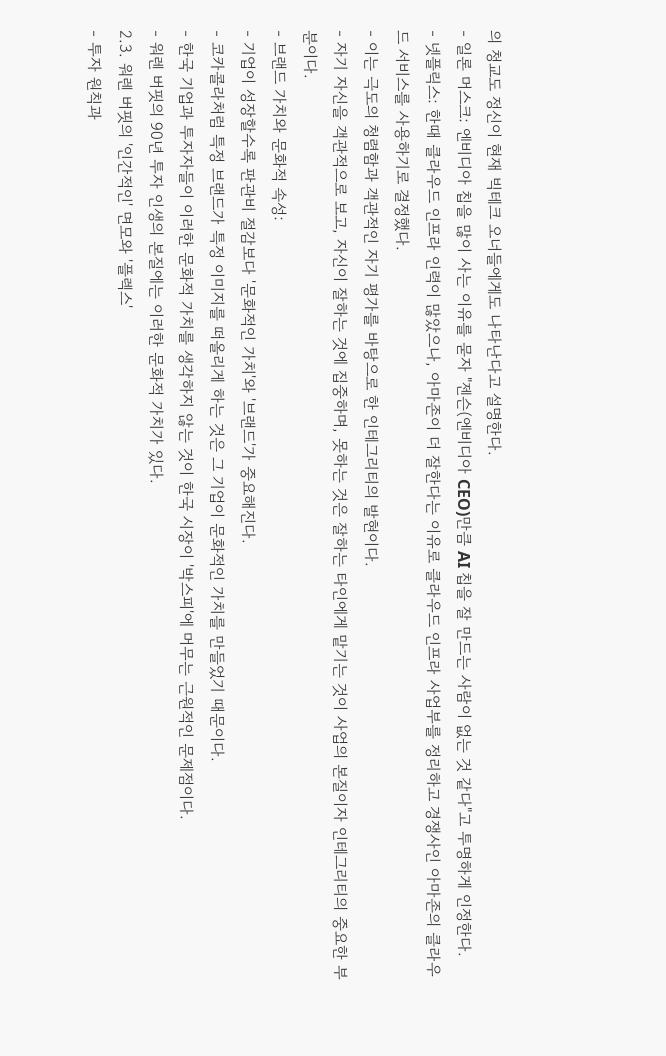의 청교도 정신이 현재 빅테크 오너들에게도 나타난다고 설명한다.
- 일론 머스크: 엔비디아 칩을 많이 사는 이유를 묻자 "젠슨(엔비디아 CEO)만큼 AI 칩을 잘 만드는 사람이 없는 것 같다"고 투명하게 인정한다.
- 넷플릭스: 한때 클라우드 인프라 인력이 많았으나, 아마존이 더 잘한다는 이유로 클라우드 인프라 사업부를 정리하고 경쟁사인 아마존의 클라우드 서비스를 사용하기로 결정했다.
- 이는 극도의 청렴함과 객관적인 자기 평가를 바탕으로 한 인테그리티의 발현이다.
- 자기 자신을 객관적으로 보고, 자신이 잘하는 것에 집중하며, 못하는 것은 잘하는 타인에게 맡기는 것이 사업의 본질이자 인테그리티의 중요한 부분이다.
- 브랜드 가치와 문화적 속성:
- 기업이 성장할수록 판관비 절감보다 '문화적인 가치'와 '브랜드'가 중요해진다.
- 코카콜라처럼 특정 브랜드가 특정 이미지를 떠올리게 하는 것은 그 기업이 문화적인 가치를 만들었기 때문이다.
- 한국 기업과 투자자들이 이러한 문화적 가치를 생각하지 않는 것이 한국 시장이 '박스피'에 머무는 근원적인 문제점이다.
- 워렌 버핏의 90년 투자 인생의 본질에는 이러한 문화적 가치가 있다.
2.3. 워렌 버핏의 '인간적인' 면모와 '플렉스'
- 투자 원칙과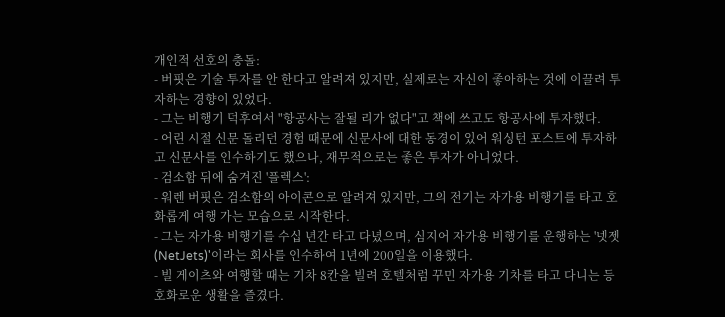개인적 선호의 충돌:
- 버핏은 기술 투자를 안 한다고 알려져 있지만, 실제로는 자신이 좋아하는 것에 이끌려 투자하는 경향이 있었다.
- 그는 비행기 덕후여서 "항공사는 잘될 리가 없다"고 책에 쓰고도 항공사에 투자했다.
- 어린 시절 신문 돌리던 경험 때문에 신문사에 대한 동경이 있어 워싱턴 포스트에 투자하고 신문사를 인수하기도 했으나, 재무적으로는 좋은 투자가 아니었다.
- 검소함 뒤에 숨겨진 '플렉스':
- 워렌 버핏은 검소함의 아이콘으로 알려져 있지만, 그의 전기는 자가용 비행기를 타고 호화롭게 여행 가는 모습으로 시작한다.
- 그는 자가용 비행기를 수십 년간 타고 다녔으며, 심지어 자가용 비행기를 운행하는 '넷젯(NetJets)'이라는 회사를 인수하여 1년에 200일을 이용했다.
- 빌 게이츠와 여행할 때는 기차 8칸을 빌려 호텔처럼 꾸민 자가용 기차를 타고 다니는 등 호화로운 생활을 즐겼다.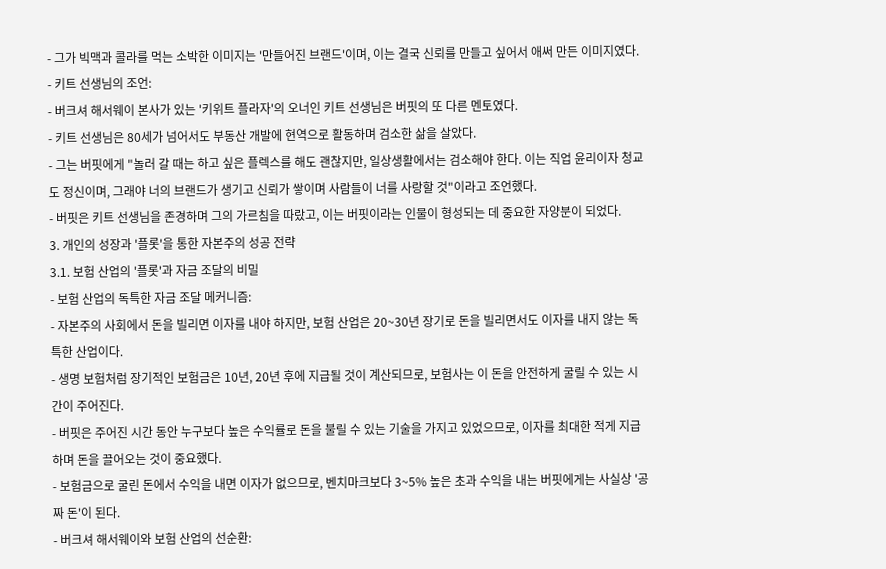- 그가 빅맥과 콜라를 먹는 소박한 이미지는 '만들어진 브랜드'이며, 이는 결국 신뢰를 만들고 싶어서 애써 만든 이미지였다.
- 키트 선생님의 조언:
- 버크셔 해서웨이 본사가 있는 '키위트 플라자'의 오너인 키트 선생님은 버핏의 또 다른 멘토였다.
- 키트 선생님은 80세가 넘어서도 부동산 개발에 현역으로 활동하며 검소한 삶을 살았다.
- 그는 버핏에게 "놀러 갈 때는 하고 싶은 플렉스를 해도 괜찮지만, 일상생활에서는 검소해야 한다. 이는 직업 윤리이자 청교도 정신이며, 그래야 너의 브랜드가 생기고 신뢰가 쌓이며 사람들이 너를 사랑할 것"이라고 조언했다.
- 버핏은 키트 선생님을 존경하며 그의 가르침을 따랐고, 이는 버핏이라는 인물이 형성되는 데 중요한 자양분이 되었다.
3. 개인의 성장과 '플롯'을 통한 자본주의 성공 전략
3.1. 보험 산업의 '플롯'과 자금 조달의 비밀
- 보험 산업의 독특한 자금 조달 메커니즘:
- 자본주의 사회에서 돈을 빌리면 이자를 내야 하지만, 보험 산업은 20~30년 장기로 돈을 빌리면서도 이자를 내지 않는 독특한 산업이다.
- 생명 보험처럼 장기적인 보험금은 10년, 20년 후에 지급될 것이 계산되므로, 보험사는 이 돈을 안전하게 굴릴 수 있는 시간이 주어진다.
- 버핏은 주어진 시간 동안 누구보다 높은 수익률로 돈을 불릴 수 있는 기술을 가지고 있었으므로, 이자를 최대한 적게 지급하며 돈을 끌어오는 것이 중요했다.
- 보험금으로 굴린 돈에서 수익을 내면 이자가 없으므로, 벤치마크보다 3~5% 높은 초과 수익을 내는 버핏에게는 사실상 '공짜 돈'이 된다.
- 버크셔 해서웨이와 보험 산업의 선순환: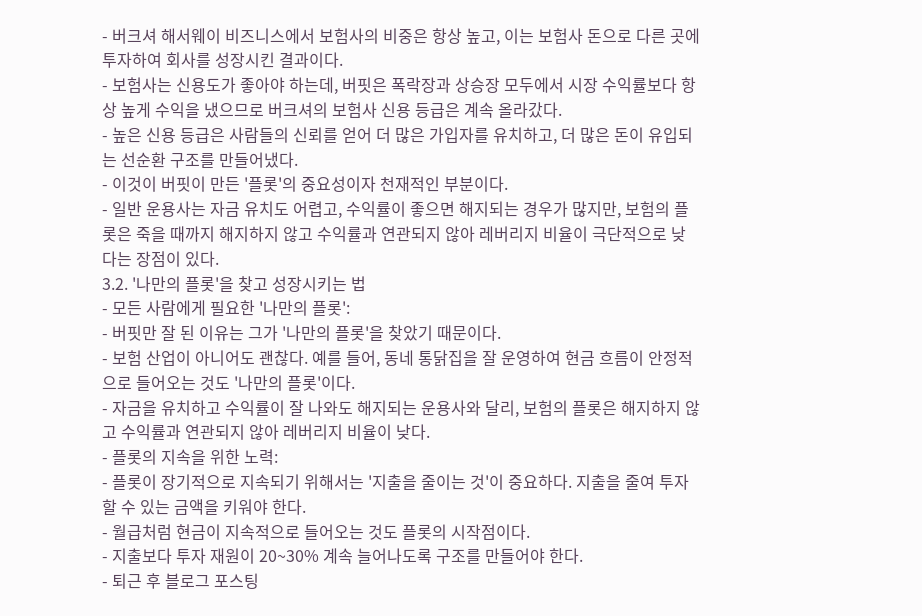- 버크셔 해서웨이 비즈니스에서 보험사의 비중은 항상 높고, 이는 보험사 돈으로 다른 곳에 투자하여 회사를 성장시킨 결과이다.
- 보험사는 신용도가 좋아야 하는데, 버핏은 폭락장과 상승장 모두에서 시장 수익률보다 항상 높게 수익을 냈으므로 버크셔의 보험사 신용 등급은 계속 올라갔다.
- 높은 신용 등급은 사람들의 신뢰를 얻어 더 많은 가입자를 유치하고, 더 많은 돈이 유입되는 선순환 구조를 만들어냈다.
- 이것이 버핏이 만든 '플롯'의 중요성이자 천재적인 부분이다.
- 일반 운용사는 자금 유치도 어렵고, 수익률이 좋으면 해지되는 경우가 많지만, 보험의 플롯은 죽을 때까지 해지하지 않고 수익률과 연관되지 않아 레버리지 비율이 극단적으로 낮다는 장점이 있다.
3.2. '나만의 플롯'을 찾고 성장시키는 법
- 모든 사람에게 필요한 '나만의 플롯':
- 버핏만 잘 된 이유는 그가 '나만의 플롯'을 찾았기 때문이다.
- 보험 산업이 아니어도 괜찮다. 예를 들어, 동네 통닭집을 잘 운영하여 현금 흐름이 안정적으로 들어오는 것도 '나만의 플롯'이다.
- 자금을 유치하고 수익률이 잘 나와도 해지되는 운용사와 달리, 보험의 플롯은 해지하지 않고 수익률과 연관되지 않아 레버리지 비율이 낮다.
- 플롯의 지속을 위한 노력:
- 플롯이 장기적으로 지속되기 위해서는 '지출을 줄이는 것'이 중요하다. 지출을 줄여 투자할 수 있는 금액을 키워야 한다.
- 월급처럼 현금이 지속적으로 들어오는 것도 플롯의 시작점이다.
- 지출보다 투자 재원이 20~30% 계속 늘어나도록 구조를 만들어야 한다.
- 퇴근 후 블로그 포스팅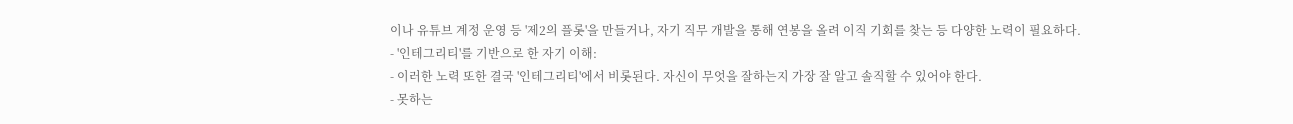이나 유튜브 계정 운영 등 '제2의 플롯'을 만들거나, 자기 직무 개발을 통해 연봉을 올려 이직 기회를 찾는 등 다양한 노력이 필요하다.
- '인테그리티'를 기반으로 한 자기 이해:
- 이러한 노력 또한 결국 '인테그리티'에서 비롯된다. 자신이 무엇을 잘하는지 가장 잘 알고 솔직할 수 있어야 한다.
- 못하는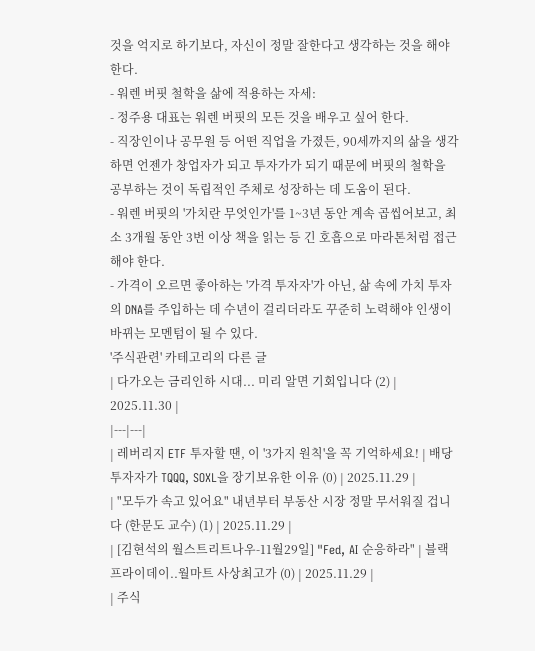것을 억지로 하기보다, 자신이 정말 잘한다고 생각하는 것을 해야 한다.
- 워렌 버핏 철학을 삶에 적용하는 자세:
- 정주용 대표는 워렌 버핏의 모든 것을 배우고 싶어 한다.
- 직장인이나 공무원 등 어떤 직업을 가졌든, 90세까지의 삶을 생각하면 언젠가 창업자가 되고 투자가가 되기 때문에 버핏의 철학을 공부하는 것이 독립적인 주체로 성장하는 데 도움이 된다.
- 워렌 버핏의 '가치란 무엇인가'를 1~3년 동안 계속 곱씹어보고, 최소 3개월 동안 3번 이상 책을 읽는 등 긴 호흡으로 마라톤처럼 접근해야 한다.
- 가격이 오르면 좋아하는 '가격 투자자'가 아닌, 삶 속에 가치 투자의 DNA를 주입하는 데 수년이 걸리더라도 꾸준히 노력해야 인생이 바뀌는 모멘텀이 될 수 있다.
'주식관련' 카테고리의 다른 글
| 다가오는 금리인하 시대... 미리 알면 기회입니다 (2) | 2025.11.30 |
|---|---|
| 레버리지 ETF 투자할 땐, 이 '3가지 원칙'을 꼭 기억하세요! | 배당투자자가 TQQQ, SOXL을 장기보유한 이유 (0) | 2025.11.29 |
| "모두가 속고 있어요" 내년부터 부동산 시장 정말 무서워질 겁니다 (한문도 교수) (1) | 2025.11.29 |
| [김현석의 월스트리트나우-11월29일] "Fed, AI 순응하라" | 블랙프라이데이..월마트 사상최고가 (0) | 2025.11.29 |
| 주식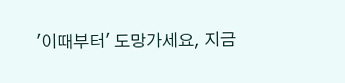'이때부터' 도망가세요, 지금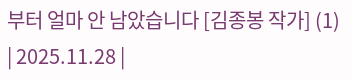부터 얼마 안 남았습니다 [김종봉 작가] (1) | 2025.11.28 |